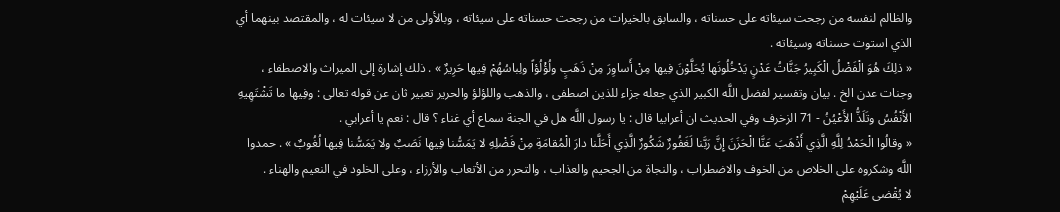والظالم لنفسه من رجحت سيئاته على حسناته ، والسابق بالخيرات من رجحت حسناته على سيئاته ، وبالأولى من لا سيئات له ، والمقتصد بينهما أي الذي استوت حسناته وسيئاته .
« ذلِكَ هُوَ الْفَضْلُ الْكَبِيرُ جَنَّاتُ عَدْنٍ يَدْخُلُونَها يُحَلَّوْنَ فِيها مِنْ أَساوِرَ مِنْ ذَهَبٍ ولُؤْلُؤاً ولِباسُهُمْ فِيها حَرِيرٌ » . ذلك إشارة إلى الميراث والاصطفاء ، وجنات عدن الخ . بيان وتفسير لفضل اللَّه الكبير الذي جعله جزاء للذين اصطفى ، والذهب واللؤلؤ والحرير تعبير ثان عن قوله تعالى : وفِيها ما تَشْتَهِيهِ الأَنْفُسُ وتَلَذُّ الأَعْيُنُ - 71 الزخرف وفي الحديث ان أعرابيا قال : يا رسول اللَّه هل في الجنة سماع أي غناء ؟ قال : نعم يا أعرابي .
« وقالُوا الْحَمْدُ لِلَّهِ الَّذِي أَذْهَبَ عَنَّا الْحَزَنَ إِنَّ رَبَّنا لَغَفُورٌ شَكُورٌ الَّذِي أَحَلَّنا دارَ الْمُقامَةِ مِنْ فَضْلِهِ لا يَمَسُّنا فِيها نَصَبٌ ولا يَمَسُّنا فِيها لُغُوبٌ » . حمدوا اللَّه وشكروه على الخلاص من الخوف والاضطراب ، والنجاة من الجحيم والعذاب ، والتحرر من الأتعاب والأرزاء ، وعلى الخلود في النعيم والهناء .
لا يُقْضى عَلَيْهِمْ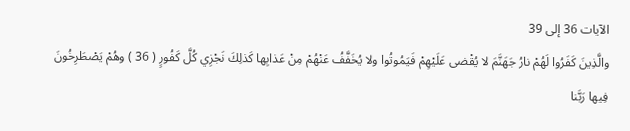الآيات 36 إلى 39
والَّذِينَ كَفَرُوا لَهُمْ نارُ جَهَنَّمَ لا يُقْضى عَلَيْهِمْ فَيَمُوتُوا ولا يُخَفَّفُ عَنْهُمْ مِنْ عَذابِها كَذلِكَ نَجْزِي كُلَّ كَفُورٍ ( 36 ) وهُمْ يَصْطَرِخُونَ فِيها رَبَّنا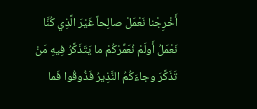أَخْرِجْنا نَعْمَلْ صالِحاً غَيْرَ الَّذِي كُنَّا نَعْمَلُ أَولَمْ نُعَمِّرْكُمْ ما يَتَذَكَّرُ فِيهِ مَنْ تَذَكَّرَ وجاءَكُمُ النَّذِيرُ فَذُوقُوا فَما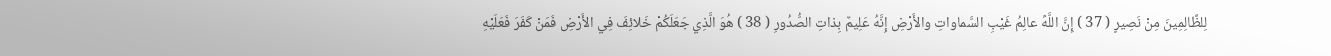لِلظَّالِمِينَ مِنْ نَصِيرٍ ( 37 ) إِنَّ اللَّهً عالِمُ غَيْبِ السَّماواتِ والأَرْضِ إِنَّهُ عَلِيمٌ بِذاتِ الصُّدُورِ ( 38 ) هُوَ الَّذِي جَعَلَكُمْ خَلائِفَ فِي الأَرْضِ فَمَنْ كَفَرَ فَعَلَيْهِ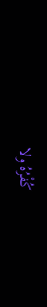كُفْرُهُ ولا